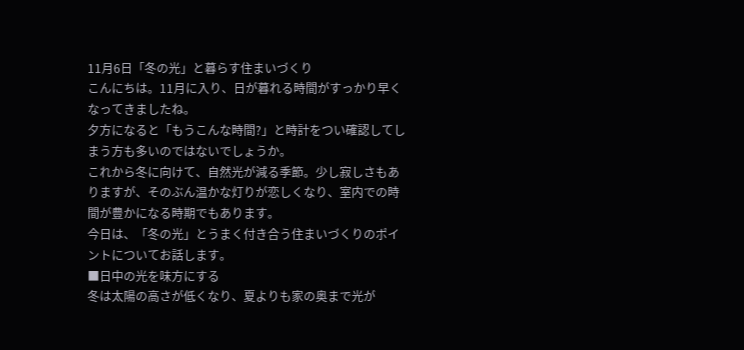11月6日「冬の光」と暮らす住まいづくり
こんにちは。11月に入り、日が暮れる時間がすっかり早くなってきましたね。
夕方になると「もうこんな時間?」と時計をつい確認してしまう方も多いのではないでしょうか。
これから冬に向けて、自然光が減る季節。少し寂しさもありますが、そのぶん温かな灯りが恋しくなり、室内での時間が豊かになる時期でもあります。
今日は、「冬の光」とうまく付き合う住まいづくりのポイントについてお話します。
■日中の光を味方にする
冬は太陽の高さが低くなり、夏よりも家の奥まで光が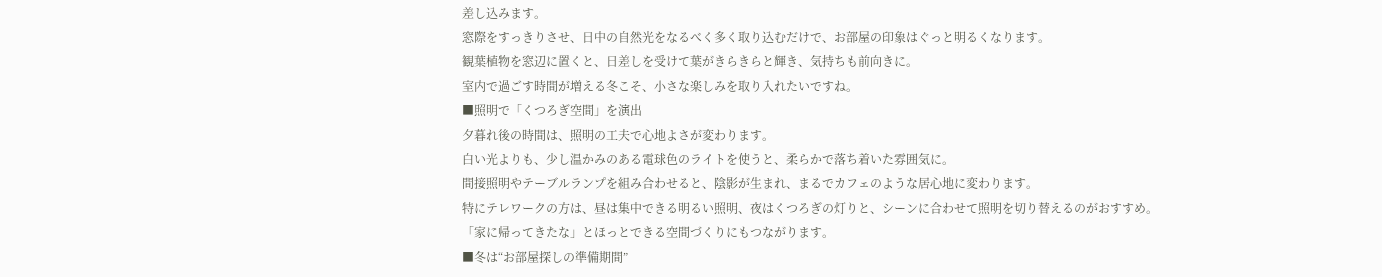差し込みます。
窓際をすっきりさせ、日中の自然光をなるべく多く取り込むだけで、お部屋の印象はぐっと明るくなります。
観葉植物を窓辺に置くと、日差しを受けて葉がきらきらと輝き、気持ちも前向きに。
室内で過ごす時間が増える冬こそ、小さな楽しみを取り入れたいですね。
■照明で「くつろぎ空間」を演出
夕暮れ後の時間は、照明の工夫で心地よさが変わります。
白い光よりも、少し温かみのある電球色のライトを使うと、柔らかで落ち着いた雰囲気に。
間接照明やテーブルランプを組み合わせると、陰影が生まれ、まるでカフェのような居心地に変わります。
特にテレワークの方は、昼は集中できる明るい照明、夜はくつろぎの灯りと、シーンに合わせて照明を切り替えるのがおすすめ。
「家に帰ってきたな」とほっとできる空間づくりにもつながります。
■冬は“お部屋探しの準備期間”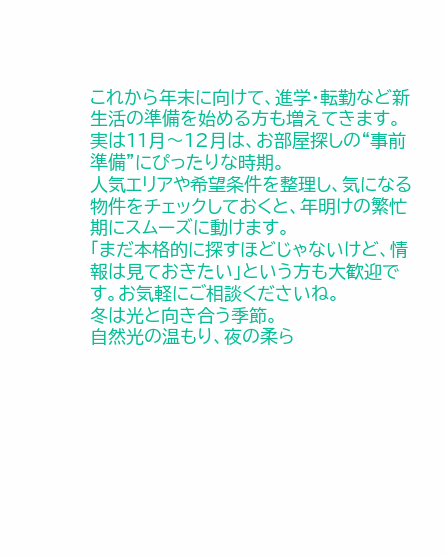これから年末に向けて、進学・転勤など新生活の準備を始める方も増えてきます。
実は11月〜12月は、お部屋探しの“事前準備”にぴったりな時期。
人気エリアや希望条件を整理し、気になる物件をチェックしておくと、年明けの繁忙期にスムーズに動けます。
「まだ本格的に探すほどじゃないけど、情報は見ておきたい」という方も大歓迎です。お気軽にご相談くださいね。
冬は光と向き合う季節。
自然光の温もり、夜の柔ら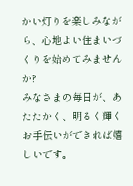かい灯りを楽しみながら、心地よい住まいづくりを始めてみませんか?
みなさまの毎日が、あたたかく、明るく輝くお手伝いができれば嬉しいです。